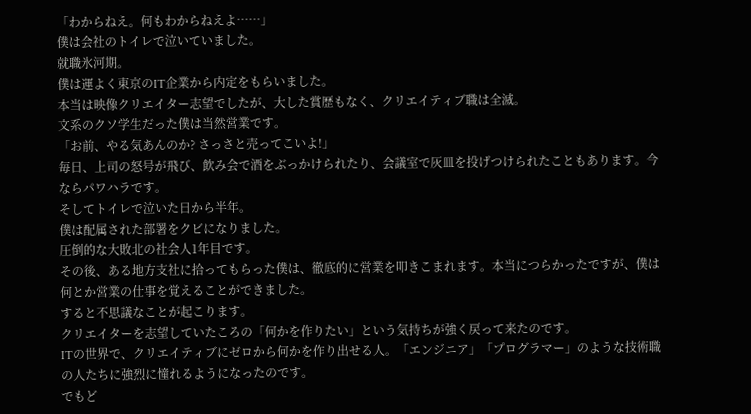「わからねえ。何もわからねえよ……」
僕は会社のトイレで泣いていました。
就職氷河期。
僕は運よく東京のIT企業から内定をもらいました。
本当は映像クリエイター志望でしたが、大した賞歴もなく、クリエイティブ職は全滅。
文系のクソ学生だった僕は当然営業です。
「お前、やる気あんのか? さっさと売ってこいよ!」
毎日、上司の怒号が飛び、飲み会で酒をぶっかけられたり、会議室で灰皿を投げつけられたこともあります。今ならパワハラです。
そしてトイレで泣いた日から半年。
僕は配属された部署をクビになりました。
圧倒的な大敗北の社会人1年目です。
その後、ある地方支社に拾ってもらった僕は、徹底的に営業を叩きこまれます。本当につらかったですが、僕は何とか営業の仕事を覚えることができました。
すると不思議なことが起こります。
クリエイターを志望していたころの「何かを作りたい」という気持ちが強く戻って来たのです。
ITの世界で、クリエイティブにゼロから何かを作り出せる人。「エンジニア」「プログラマー」のような技術職の人たちに強烈に憧れるようになったのです。
でもど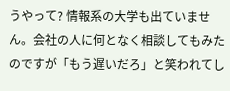うやって? 情報系の大学も出ていません。会社の人に何となく相談してもみたのですが「もう遅いだろ」と笑われてし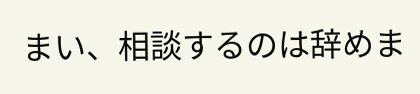まい、相談するのは辞めま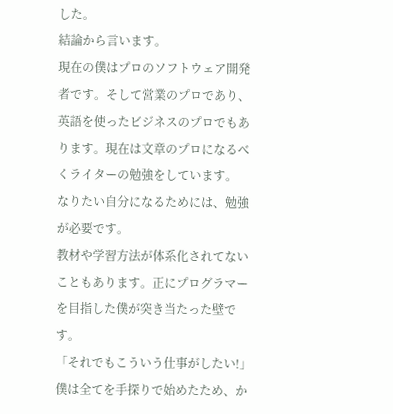した。
結論から言います。
現在の僕はプロのソフトウェア開発者です。そして営業のプロであり、英語を使ったビジネスのプロでもあります。現在は文章のプロになるべくライターの勉強をしています。
なりたい自分になるためには、勉強が必要です。
教材や学習方法が体系化されてないこともあります。正にプログラマーを目指した僕が突き当たった壁です。
「それでもこういう仕事がしたい!」
僕は全てを手探りで始めたため、か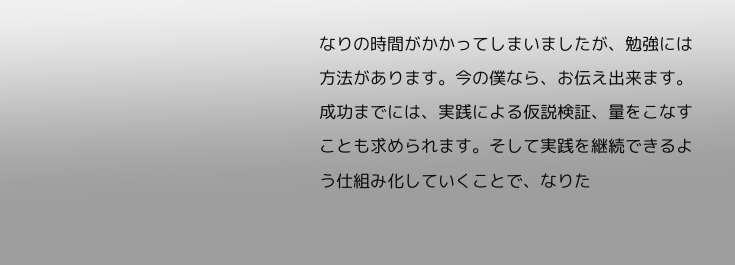なりの時間がかかってしまいましたが、勉強には方法があります。今の僕なら、お伝え出来ます。
成功までには、実践による仮説検証、量をこなすことも求められます。そして実践を継続できるよう仕組み化していくことで、なりた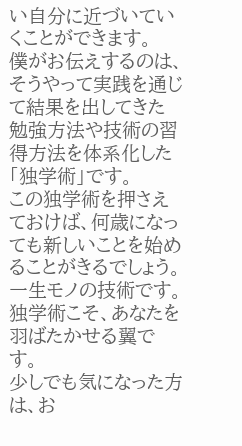い自分に近づいていくことができます。
僕がお伝えするのは、そうやって実践を通じて結果を出してきた勉強方法や技術の習得方法を体系化した「独学術」です。
この独学術を押さえておけば、何歳になっても新しいことを始めることがきるでしょう。一生モノの技術です。
独学術こそ、あなたを羽ばたかせる翼です。
少しでも気になった方は、お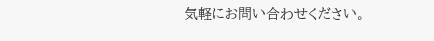気軽にお問い合わせください。